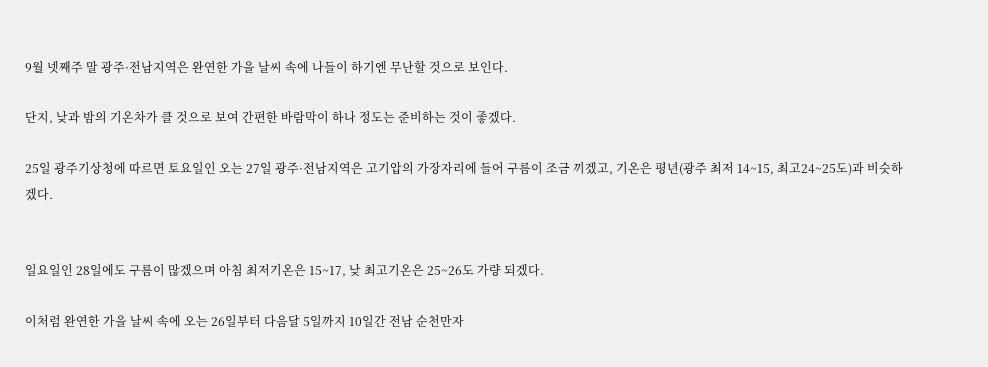9월 넷째주 말 광주·전남지역은 완연한 가을 날씨 속에 나들이 하기엔 무난할 것으로 보인다.

단지, 낮과 밤의 기온차가 클 것으로 보여 간편한 바람막이 하나 정도는 준비하는 것이 좋겠다.

25일 광주기상청에 따르면 토요일인 오는 27일 광주·전남지역은 고기압의 가장자리에 들어 구름이 조금 끼겠고, 기온은 평년(광주 최저 14~15, 최고24~25도)과 비슷하겠다.


일요일인 28일에도 구름이 많겠으며 아침 최저기온은 15~17, 낮 최고기온은 25~26도 가량 되겠다.

이처럼 완연한 가을 날씨 속에 오는 26일부터 다음달 5일까지 10일간 전남 순천만자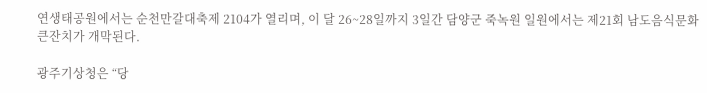연생태공원에서는 순천만갈대축제 2104가 열리며, 이 달 26~28일까지 3일간 담양군 죽녹원 일원에서는 제21회 남도음식문화큰잔치가 개막된다.

광주기상청은 “당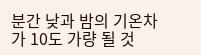분간 낮과 밤의 기온차가 10도 가량 될 것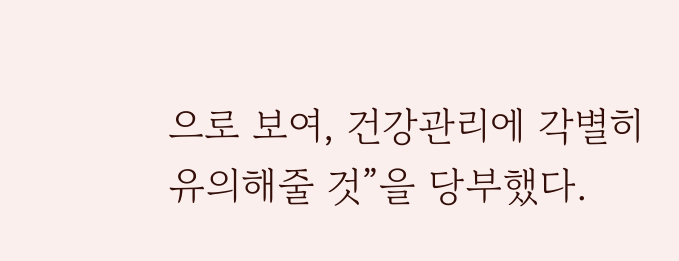으로 보여, 건강관리에 각별히 유의해줄 것”을 당부했다.